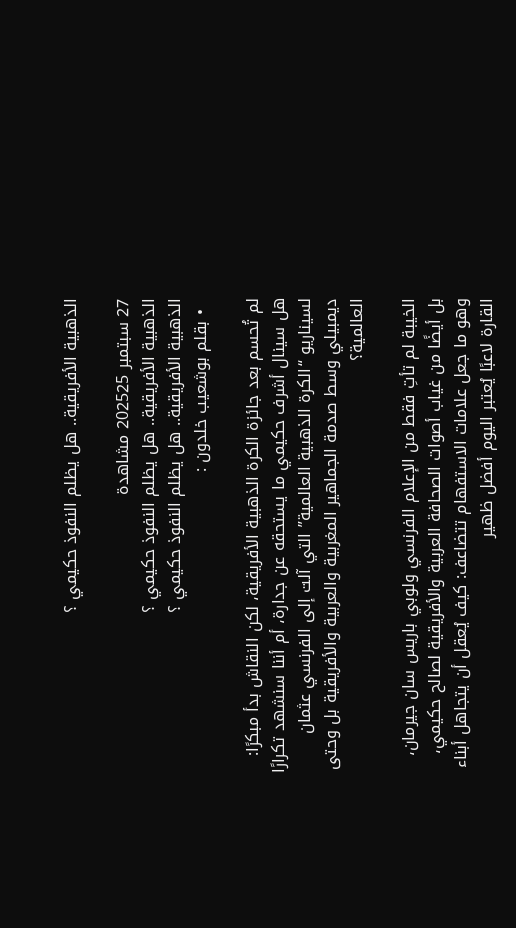الذهبية الأفريقية.. هل يظلم النفوذ حكيمي ؟

27 سبتمبر 202525 مشاهدة
الذهبية الأفريقية.. هل يظلم النفوذ حكيمي ؟
الذهبية الأفريقية.. هل يظلم النفوذ حكيمي ؟
  • بقلم بوشعيب خلدون :

لم تُحسم بعد جائزة الكرة الذهبية الأفريقية، لكن النقاش بدأ مبكرًا: هل سينال أشرف حكيمي ما يستحقه عن جدارة، أم أننا سنشهد تكرارًا لسيناريو “الكرة الذهبية العالمية” التي آلت إلى الفرنسي عثمان ديمبيلي وسط صدمة الجماهير المغربية والعربية والأفريقية بل وحتى العالمية؟

الخيبة لم تأتِ فقط من الإعلام الفرنسي ولوبي باريس سان جيرمان، بل أيضًا من غياب أصوات الصحافة العربية والأفريقية لصالح حكيمي، وهو ما جعل علامات الاستفهام تتضاعف: كيف يُعقل أن يتجاهل أبناء القارة لاعبًا يُعتبر اليوم أفضل ظهير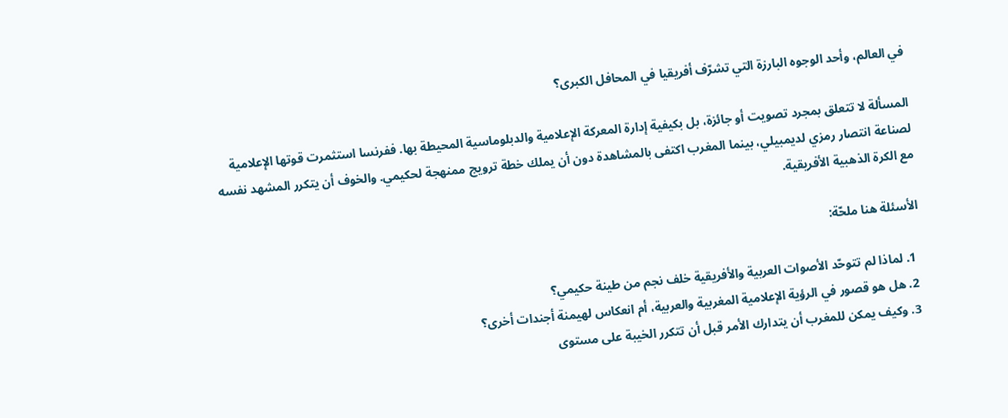في العالم، وأحد الوجوه البارزة التي تشرّف أفريقيا في المحافل الكبرى؟

المسألة لا تتعلق بمجرد تصويت أو جائزة، بل بكيفية إدارة المعركة الإعلامية والدبلوماسية المحيطة بها. ففرنسا استثمرت قوتها الإعلامية لصناعة انتصار رمزي لديمبيلي، بينما المغرب اكتفى بالمشاهدة دون أن يملك خطة ترويج ممنهجة لحكيمي. والخوف أن يتكرر المشهد نفسه مع الكرة الذهبية الأفريقية.

الأسئلة هنا ملحّة:

  1. لماذا لم تتوحّد الأصوات العربية والأفريقية خلف نجم من طينة حكيمي؟
  2. هل هو قصور في الرؤية الإعلامية المغربية والعربية، أم انعكاس لهيمنة أجندات أخرى؟
  3. وكيف يمكن للمغرب أن يتدارك الأمر قبل أن تتكرر الخيبة على مستوى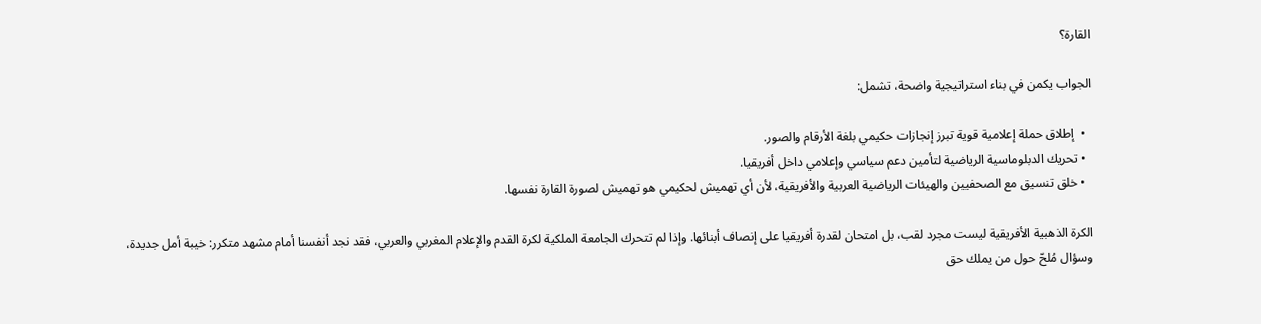القارة؟

الجواب يكمن في بناء استراتيجية واضحة، تشمل:

  •  إطلاق حملة إعلامية قوية تبرز إنجازات حكيمي بلغة الأرقام والصور.
  • تحريك الدبلوماسية الرياضية لتأمين دعم سياسي وإعلامي داخل أفريقيا.
  • خلق تنسيق مع الصحفيين والهيئات الرياضية العربية والأفريقية، لأن أي تهميش لحكيمي هو تهميش لصورة القارة نفسها.

الكرة الذهبية الأفريقية ليست مجرد لقب، بل امتحان لقدرة أفريقيا على إنصاف أبنائها. وإذا لم تتحرك الجامعة الملكية لكرة القدم والإعلام المغربي والعربي، فقد نجد أنفسنا أمام مشهد متكرر: خيبة أمل جديدة، وسؤال مُلحّ حول من يملك حق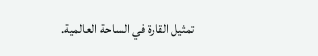تمثيل القارة في الساحة العالمية.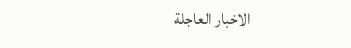الاخبار العاجلة